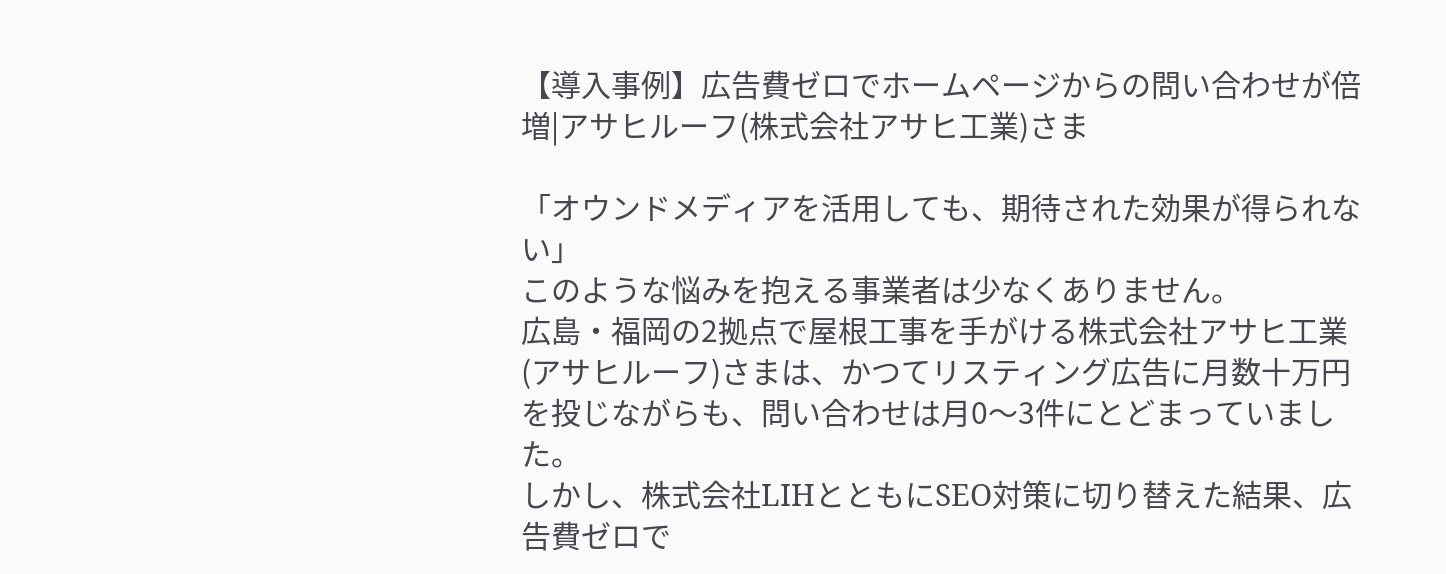【導入事例】広告費ゼロでホームページからの問い合わせが倍増|アサヒルーフ(株式会社アサヒ工業)さま

「オウンドメディアを活用しても、期待された効果が得られない」
このような悩みを抱える事業者は少なくありません。
広島・福岡の2拠点で屋根工事を手がける株式会社アサヒ工業(アサヒルーフ)さまは、かつてリスティング広告に月数十万円を投じながらも、問い合わせは月0〜3件にとどまっていました。
しかし、株式会社LIHとともにSEO対策に切り替えた結果、広告費ゼロで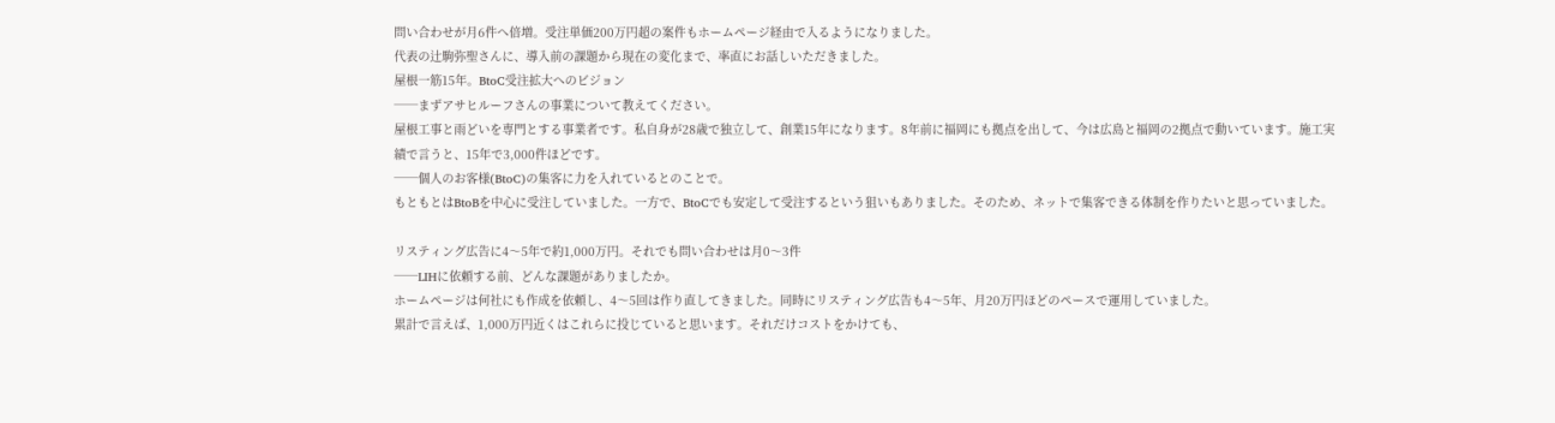問い合わせが月6件へ倍増。受注単価200万円超の案件もホームページ経由で入るようになりました。
代表の辻駒弥聖さんに、導入前の課題から現在の変化まで、率直にお話しいただきました。
屋根一筋15年。BtoC受注拡大へのビジョン
──まずアサヒルーフさんの事業について教えてください。
屋根工事と雨どいを専門とする事業者です。私自身が28歳で独立して、創業15年になります。8年前に福岡にも拠点を出して、今は広島と福岡の2拠点で動いています。施工実績で言うと、15年で3,000件ほどです。
──個人のお客様(BtoC)の集客に力を入れているとのことで。
もともとはBtoBを中心に受注していました。一方で、BtoCでも安定して受注するという狙いもありました。そのため、ネットで集客できる体制を作りたいと思っていました。

リスティング広告に4〜5年で約1,000万円。それでも問い合わせは月0〜3件
──LIHに依頼する前、どんな課題がありましたか。
ホームページは何社にも作成を依頼し、4〜5回は作り直してきました。同時にリスティング広告も4〜5年、月20万円ほどのペースで運用していました。
累計で言えば、1,000万円近くはこれらに投じていると思います。それだけコストをかけても、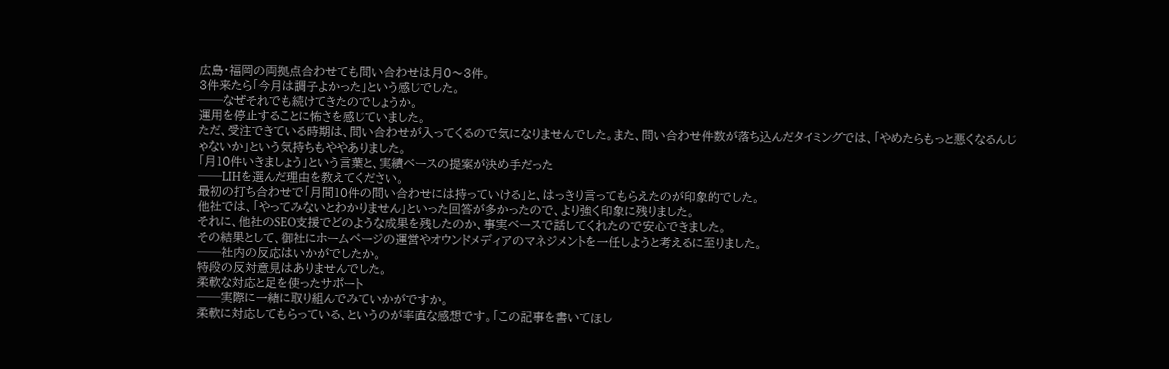広島・福岡の両拠点合わせても問い合わせは月0〜3件。
3件来たら「今月は調子よかった」という感じでした。
──なぜそれでも続けてきたのでしょうか。
運用を停止することに怖さを感じていました。
ただ、受注できている時期は、問い合わせが入ってくるので気になりませんでした。また、問い合わせ件数が落ち込んだタイミングでは、「やめたらもっと悪くなるんじゃないか」という気持ちもややありました。
「月10件いきましょう」という言葉と、実績ベースの提案が決め手だった
──LIHを選んだ理由を教えてください。
最初の打ち合わせで「月間10件の問い合わせには持っていける」と、はっきり言ってもらえたのが印象的でした。
他社では、「やってみないとわかりません」といった回答が多かったので、より強く印象に残りました。
それに、他社のSEO支援でどのような成果を残したのか、事実ベースで話してくれたので安心できました。
その結果として、御社にホームページの運営やオウンドメディアのマネジメントを一任しようと考えるに至りました。
──社内の反応はいかがでしたか。
特段の反対意見はありませんでした。
柔軟な対応と足を使ったサポート
──実際に一緒に取り組んでみていかがですか。
柔軟に対応してもらっている、というのが率直な感想です。「この記事を書いてほし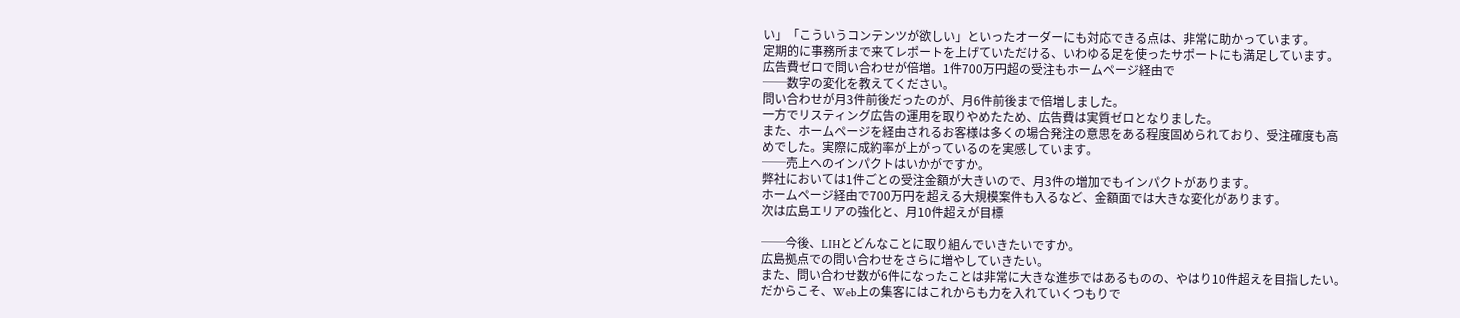い」「こういうコンテンツが欲しい」といったオーダーにも対応できる点は、非常に助かっています。
定期的に事務所まで来てレポートを上げていただける、いわゆる足を使ったサポートにも満足しています。
広告費ゼロで問い合わせが倍増。1件700万円超の受注もホームページ経由で
──数字の変化を教えてください。
問い合わせが月3件前後だったのが、月6件前後まで倍増しました。
一方でリスティング広告の運用を取りやめたため、広告費は実質ゼロとなりました。
また、ホームページを経由されるお客様は多くの場合発注の意思をある程度固められており、受注確度も高めでした。実際に成約率が上がっているのを実感しています。
──売上へのインパクトはいかがですか。
弊社においては1件ごとの受注金額が大きいので、月3件の増加でもインパクトがあります。
ホームページ経由で700万円を超える大規模案件も入るなど、金額面では大きな変化があります。
次は広島エリアの強化と、月10件超えが目標

──今後、LIHとどんなことに取り組んでいきたいですか。
広島拠点での問い合わせをさらに増やしていきたい。
また、問い合わせ数が6件になったことは非常に大きな進歩ではあるものの、やはり10件超えを目指したい。
だからこそ、Web上の集客にはこれからも力を入れていくつもりで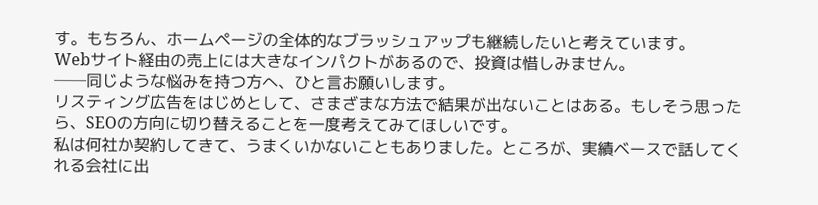す。もちろん、ホームページの全体的なブラッシュアップも継続したいと考えています。
Webサイト経由の売上には大きなインパクトがあるので、投資は惜しみません。
──同じような悩みを持つ方へ、ひと言お願いします。
リスティング広告をはじめとして、さまざまな方法で結果が出ないことはある。もしそう思ったら、SEOの方向に切り替えることを一度考えてみてほしいです。
私は何社か契約してきて、うまくいかないこともありました。ところが、実績ベースで話してくれる会社に出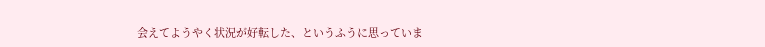会えてようやく状況が好転した、というふうに思っていま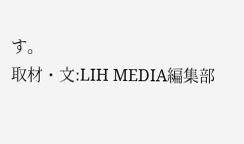す。
取材・文:LIH MEDIA編集部